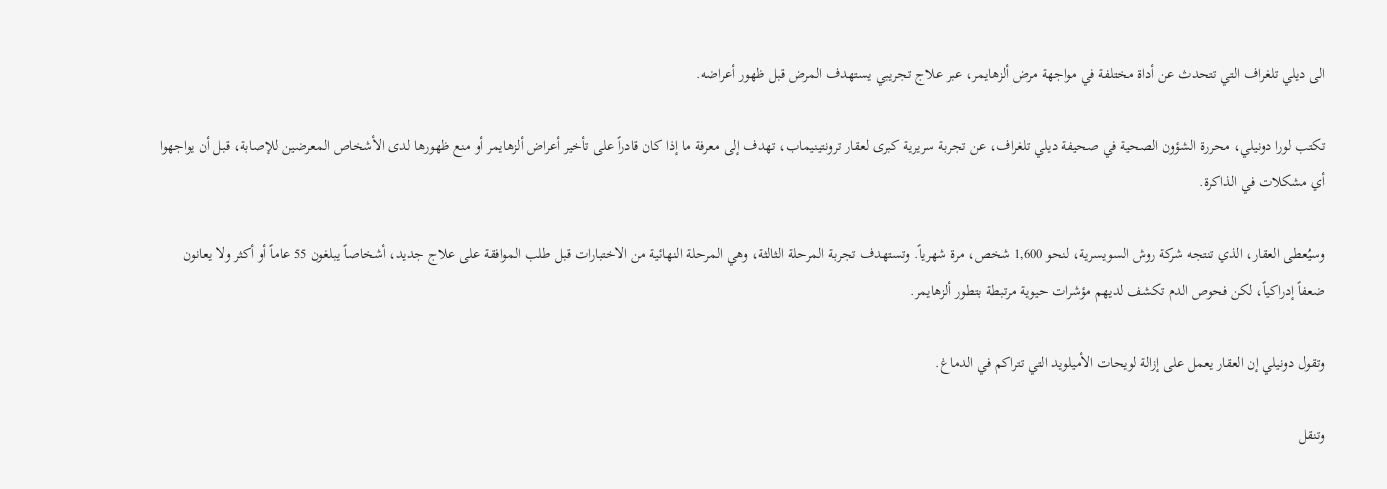الى ديلي تلغراف التي تتحدث عن أداة مختلفة في مواجهة مرض ألزهايمر، عبر علاج تجريبي يستهدف المرض قبل ظهور أعراضه.

تكتب لورا دونيلي، محررة الشؤون الصحية في صحيفة ديلي تلغراف، عن تجربة سريرية كبرى لعقار ترونتينيماب، تهدف إلى معرفة ما إذا كان قادراً على تأخير أعراض ألزهايمر أو منع ظهورها لدى الأشخاص المعرضين للإصابة، قبل أن يواجهوا أي مشكلات في الذاكرة.

وسيُعطى العقار، الذي تنتجه شركة روش السويسرية، لنحو 1,600 شخص، مرة شهرياً. وتستهدف تجربة المرحلة الثالثة، وهي المرحلة النهائية من الاختبارات قبل طلب الموافقة على علاج جديد، أشخاصاً يبلغون 55 عاماً أو أكثر ولا يعانون ضعفاً إدراكياً، لكن فحوص الدم تكشف لديهم مؤشرات حيوية مرتبطة بتطور ألزهايمر.

وتقول دونيلي إن العقار يعمل على إزالة لويحات الأميلويد التي تتراكم في الدماغ.

وتنقل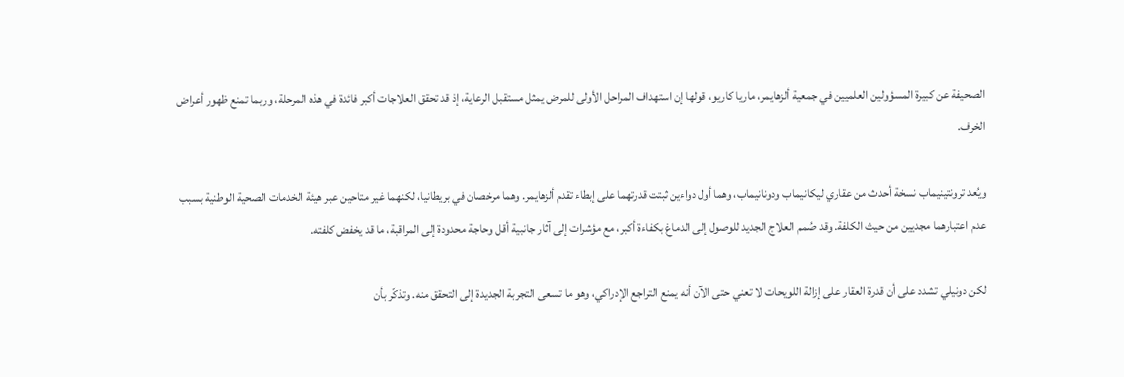الصحيفة عن كبيرة المسؤولين العلميين في جمعية ألزهايمر، ماريا كاريو، قولها إن استهداف المراحل الأولى للمرض يمثل مستقبل الرعاية، إذ قد تحقق العلاجات أكبر فائدة في هذه المرحلة، وربما تمنع ظهور أعراض الخرف.

ويُعد ترونتينيماب نسخة أحدث من عقاري ليكانيماب ودونانيماب، وهما أول دواءين ثبتت قدرتهما على إبطاء تقدم ألزهايمر. وهما مرخصان في بريطانيا، لكنهما غير متاحين عبر هيئة الخدمات الصحية الوطنية بسبب عدم اعتبارهما مجديين من حيث الكلفة. وقد صُمم العلاج الجديد للوصول إلى الدماغ بكفاءة أكبر، مع مؤشرات إلى آثار جانبية أقل وحاجة محدودة إلى المراقبة، ما قد يخفض كلفته.

لكن دونيلي تشدد على أن قدرة العقار على إزالة اللويحات لا تعني حتى الآن أنه يمنع التراجع الإدراكي، وهو ما تسعى التجربة الجديدة إلى التحقق منه. وتذكّر بأن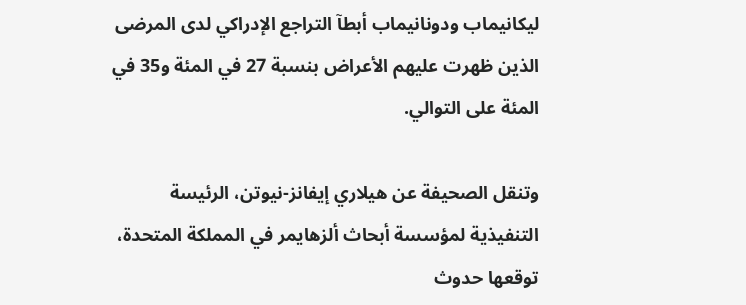ليكانيماب ودونانيماب أبطآ التراجع الإدراكي لدى المرضى الذين ظهرت عليهم الأعراض بنسبة 27 في المئة و35 في المئة على التوالي.

وتنقل الصحيفة عن هيلاري إيفانز-نيوتن، الرئيسة التنفيذية لمؤسسة أبحاث ألزهايمر في المملكة المتحدة، توقعها حدوث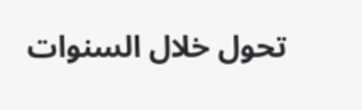تحول خلال السنوات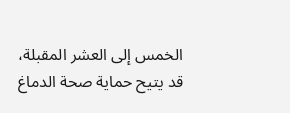الخمس إلى العشر المقبلة، قد يتيح حماية صحة الدماغ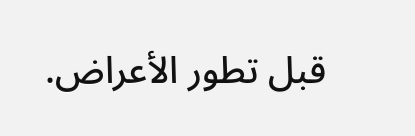قبل تطور الأعراض.